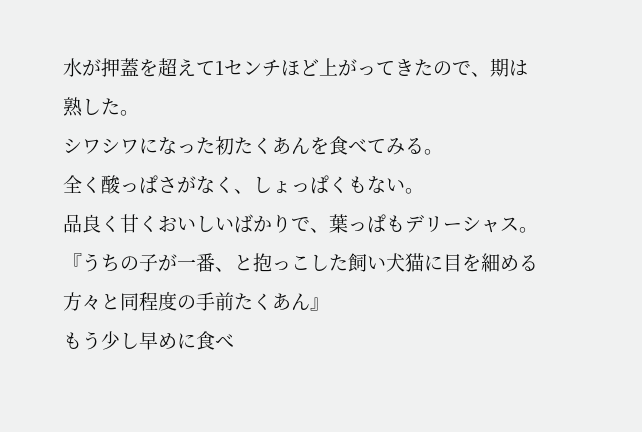水が押蓋を超えて1センチほど上がってきたので、期は熟した。
シワシワになった初たくあんを食べてみる。
全く酸っぱさがなく、しょっぱくもない。
品良く甘くおいしいばかりで、葉っぱもデリーシャス。
『うちの子が一番、と抱っこした飼い犬猫に目を細める方々と同程度の手前たくあん』
もう少し早めに食べ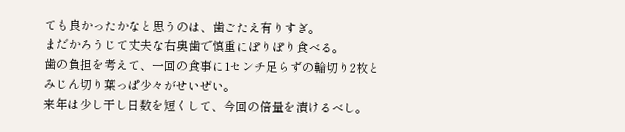ても良かったかなと思うのは、歯ごたえ有りすぎ。
まだかろうじて丈夫な右奥歯で慎重にぽりぽり食べる。
歯の負担を考えて、一回の食事に1センチ足らずの輪切り2枚とみじん切り葉っぱ少々がせいぜい。
来年は少し干し日数を短くして、今回の倍量を漬けるべし。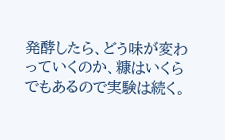発酵したら、どう味が変わっていくのか、糠はいくらでもあるので実験は続く。